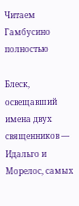Читаем Гамбусино полностью

Блеск, освещавший имена двух священников — Идальго и Морелос, самых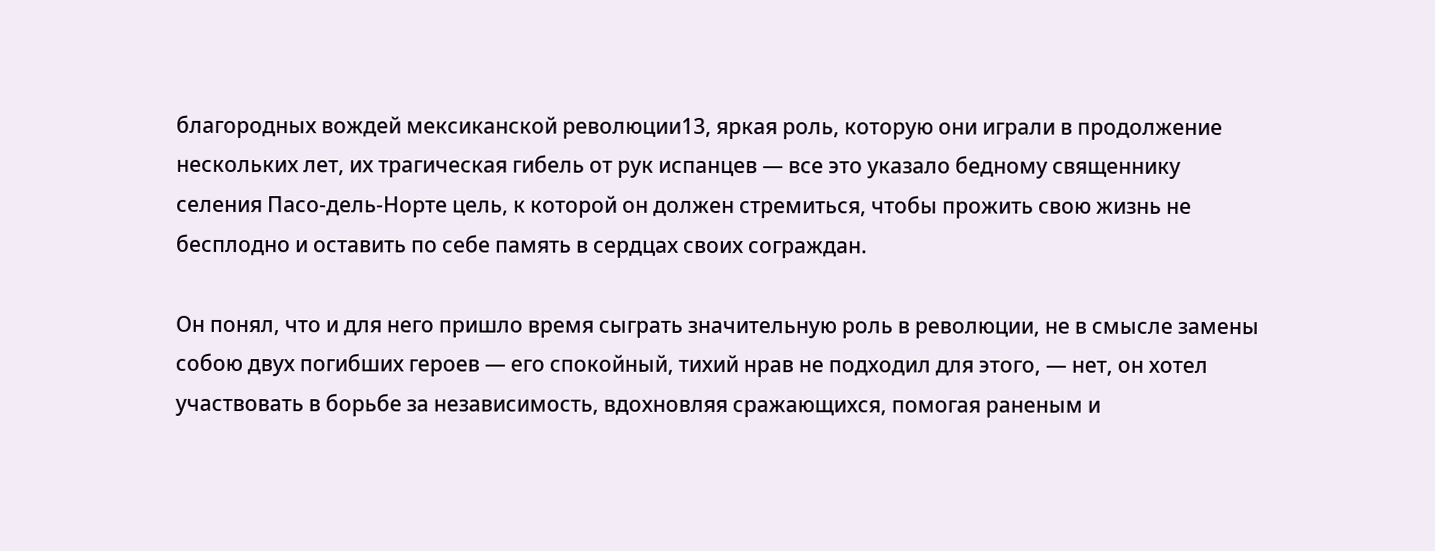благородных вождей мексиканской революции13, яркая роль, которую они играли в продолжение нескольких лет, их трагическая гибель от рук испанцев — все это указало бедному священнику селения Пасо-дель-Норте цель, к которой он должен стремиться, чтобы прожить свою жизнь не бесплодно и оставить по себе память в сердцах своих сограждан.

Он понял, что и для него пришло время сыграть значительную роль в революции, не в смысле замены собою двух погибших героев — его спокойный, тихий нрав не подходил для этого, — нет, он хотел участвовать в борьбе за независимость, вдохновляя сражающихся, помогая раненым и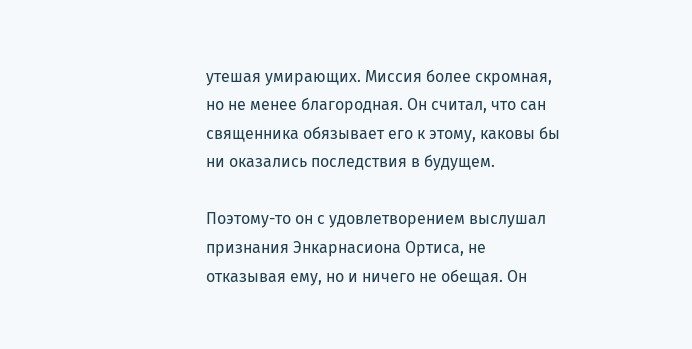утешая умирающих. Миссия более скромная, но не менее благородная. Он считал, что сан священника обязывает его к этому, каковы бы ни оказались последствия в будущем.

Поэтому-то он с удовлетворением выслушал признания Энкарнасиона Ортиса, не отказывая ему, но и ничего не обещая. Он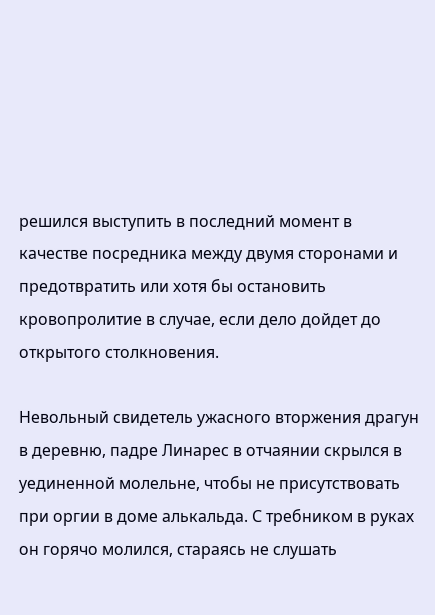решился выступить в последний момент в качестве посредника между двумя сторонами и предотвратить или хотя бы остановить кровопролитие в случае, если дело дойдет до открытого столкновения.

Невольный свидетель ужасного вторжения драгун в деревню, падре Линарес в отчаянии скрылся в уединенной молельне, чтобы не присутствовать при оргии в доме алькальда. С требником в руках он горячо молился, стараясь не слушать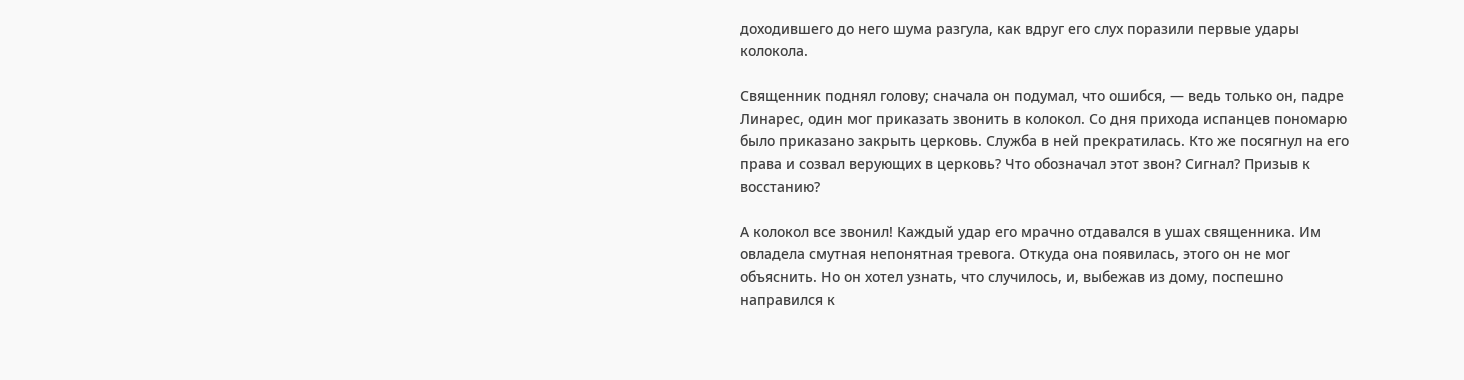доходившего до него шума разгула, как вдруг его слух поразили первые удары колокола.

Священник поднял голову; сначала он подумал, что ошибся, — ведь только он, падре Линарес, один мог приказать звонить в колокол. Со дня прихода испанцев пономарю было приказано закрыть церковь. Служба в ней прекратилась. Кто же посягнул на его права и созвал верующих в церковь? Что обозначал этот звон? Сигнал? Призыв к восстанию?

А колокол все звонил! Каждый удар его мрачно отдавался в ушах священника. Им овладела смутная непонятная тревога. Откуда она появилась, этого он не мог объяснить. Но он хотел узнать, что случилось, и, выбежав из дому, поспешно направился к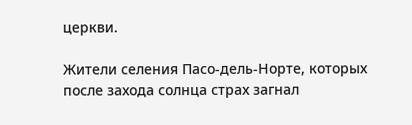церкви.

Жители селения Пасо-дель-Норте, которых после захода солнца страх загнал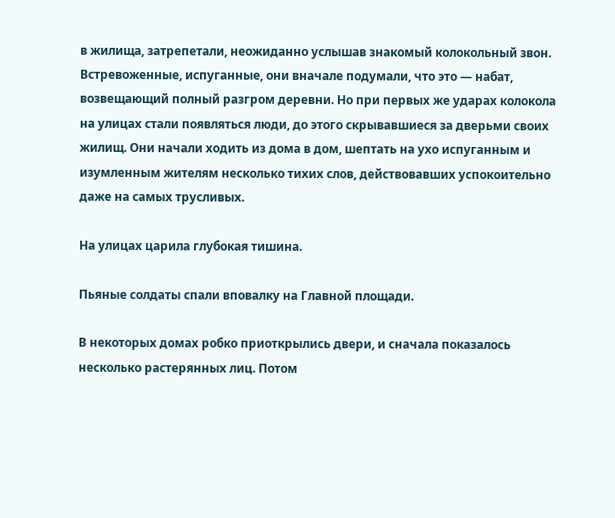в жилища, затрепетали, неожиданно услышав знакомый колокольный звон. Встревоженные, испуганные, они вначале подумали, что это — набат, возвещающий полный разгром деревни. Но при первых же ударах колокола на улицах стали появляться люди, до этого скрывавшиеся за дверьми своих жилищ. Они начали ходить из дома в дом, шептать на ухо испуганным и изумленным жителям несколько тихих слов, действовавших успокоительно даже на самых трусливых.

На улицах царила глубокая тишина.

Пьяные солдаты спали вповалку на Главной площади.

В некоторых домах робко приоткрылись двери, и сначала показалось несколько растерянных лиц. Потом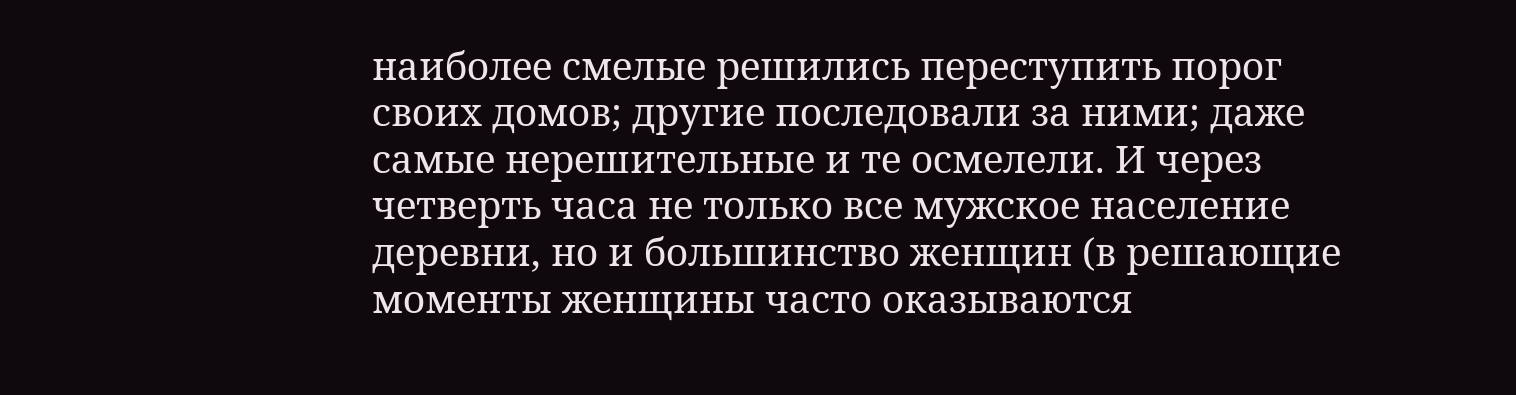наиболее смелые решились переступить порог своих домов; другие последовали за ними; даже самые нерешительные и те осмелели. И через четверть часа не только все мужское население деревни, но и большинство женщин (в решающие моменты женщины часто оказываются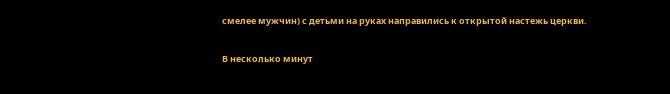смелее мужчин) с детьми на руках направились к открытой настежь церкви.

В несколько минут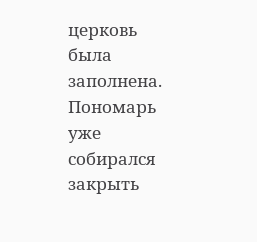церковь была заполнена. Пономарь уже собирался закрыть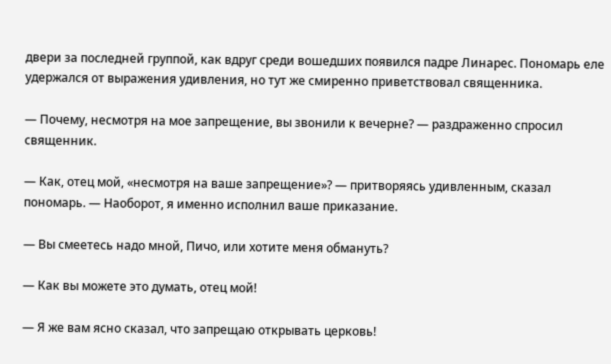двери за последней группой, как вдруг среди вошедших появился падре Линарес. Пономарь еле удержался от выражения удивления, но тут же смиренно приветствовал священника.

— Почему, несмотря на мое запрещение, вы звонили к вечерне? — раздраженно спросил священник.

— Как, отец мой, «несмотря на ваше запрещение»? — притворяясь удивленным, сказал пономарь. — Наоборот, я именно исполнил ваше приказание.

— Вы смеетесь надо мной, Пичо, или хотите меня обмануть?

— Как вы можете это думать, отец мой!

— Я же вам ясно сказал, что запрещаю открывать церковь!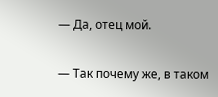— Да, отец мой.

— Так почему же, в таком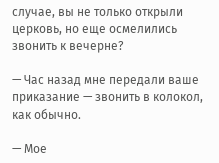случае, вы не только открыли церковь, но еще осмелились звонить к вечерне?

— Час назад мне передали ваше приказание — звонить в колокол, как обычно.

— Мое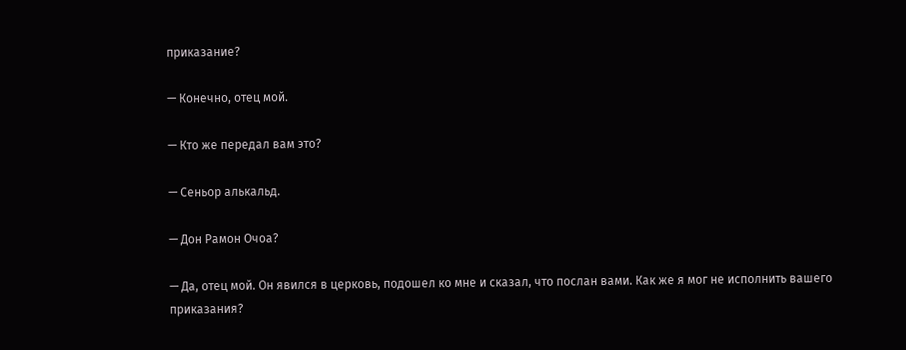приказание?

— Конечно, отец мой.

— Кто же передал вам это?

— Сеньор алькальд.

— Дон Рамон Очоа?

— Да, отец мой. Он явился в церковь, подошел ко мне и сказал, что послан вами. Как же я мог не исполнить вашего приказания?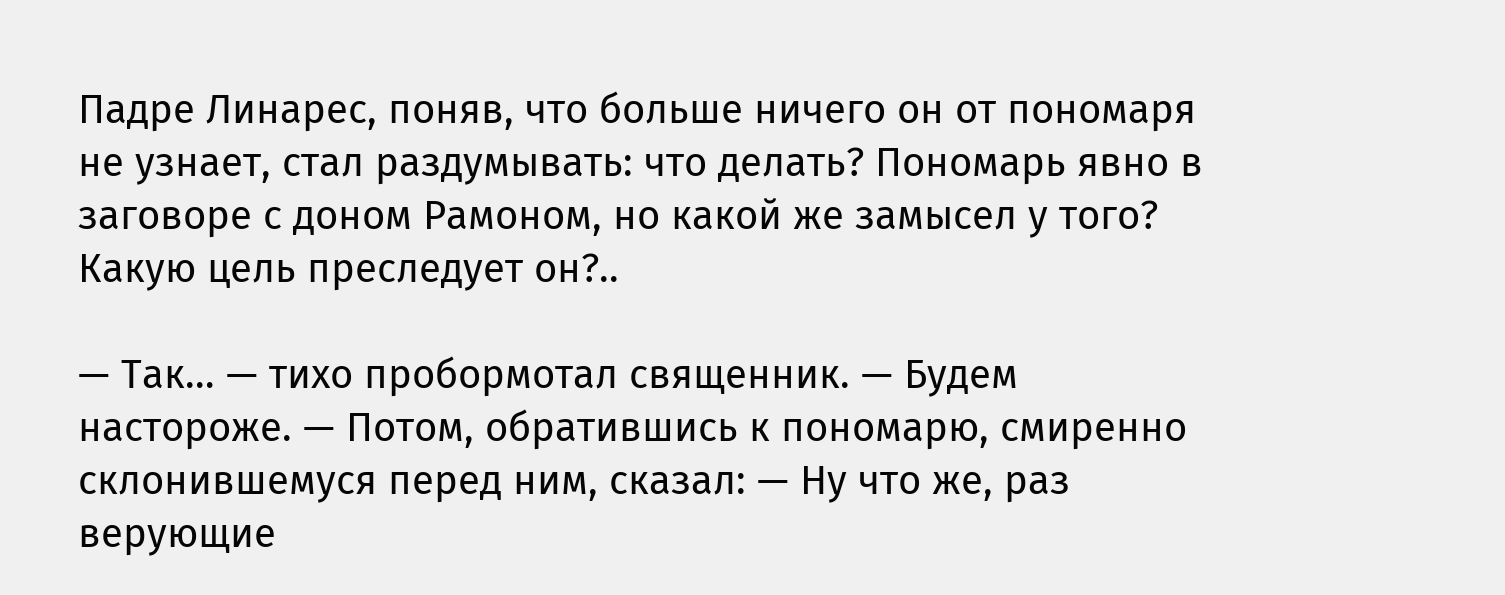Падре Линарес, поняв, что больше ничего он от пономаря не узнает, стал раздумывать: что делать? Пономарь явно в заговоре с доном Рамоном, но какой же замысел у того? Какую цель преследует он?..

— Так… — тихо пробормотал священник. — Будем настороже. — Потом, обратившись к пономарю, смиренно склонившемуся перед ним, сказал: — Ну что же, раз верующие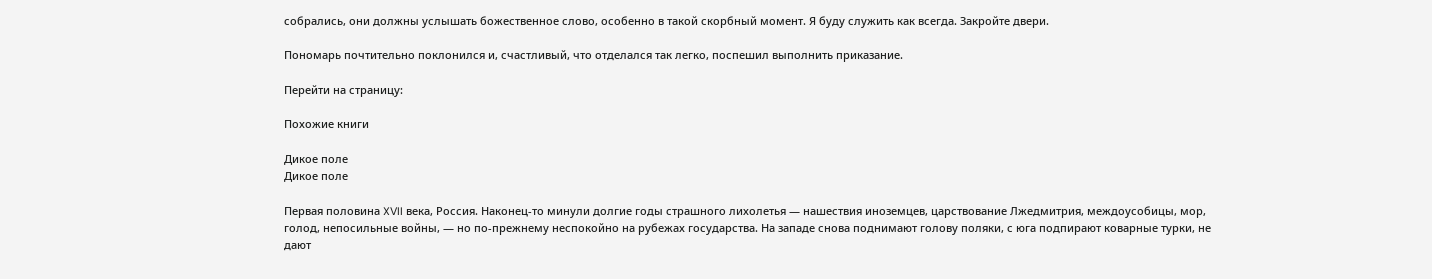собрались, они должны услышать божественное слово, особенно в такой скорбный момент. Я буду служить как всегда. Закройте двери.

Пономарь почтительно поклонился и, счастливый, что отделался так легко, поспешил выполнить приказание.

Перейти на страницу:

Похожие книги

Дикое поле
Дикое поле

Первая половина XVII века, Россия. Наконец-то минули долгие годы страшного лихолетья — нашествия иноземцев, царствование Лжедмитрия, междоусобицы, мор, голод, непосильные войны, — но по-прежнему неспокойно на рубежах государства. На западе снова поднимают голову поляки, с юга подпирают коварные турки, не дают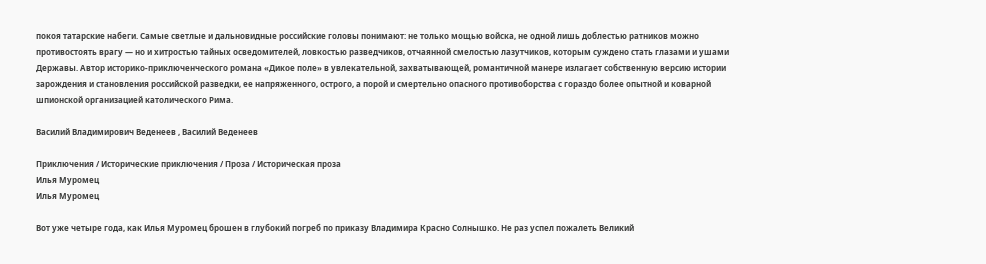покоя татарские набеги. Самые светлые и дальновидные российские головы понимают: не только мощью войска, не одной лишь доблестью ратников можно противостоять врагу — но и хитростью тайных осведомителей, ловкостью разведчиков, отчаянной смелостью лазутчиков, которым суждено стать глазами и ушами Державы. Автор историко-приключенческого романа «Дикое поле» в увлекательной, захватывающей, романтичной манере излагает собственную версию истории зарождения и становления российской разведки, ее напряженного, острого, а порой и смертельно опасного противоборства с гораздо более опытной и коварной шпионской организацией католического Рима.

Василий Владимирович Веденеев , Василий Веденеев

Приключения / Исторические приключения / Проза / Историческая проза
Илья Муромец
Илья Муромец

Вот уже четыре года, как Илья Муромец брошен в глубокий погреб по приказу Владимира Красно Солнышко. Не раз успел пожалеть Великий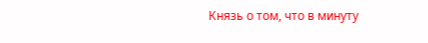Князь о том, что в минуту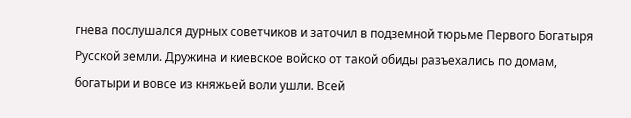гнева послушался дурных советчиков и заточил в подземной тюрьме Первого Богатыря Русской земли. Дружина и киевское войско от такой обиды разъехались по домам, богатыри и вовсе из княжьей воли ушли. Всей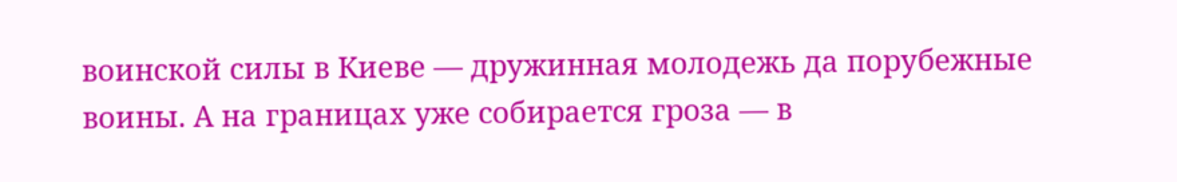воинской силы в Киеве — дружинная молодежь да порубежные воины. А на границах уже собирается гроза — в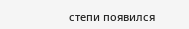степи появился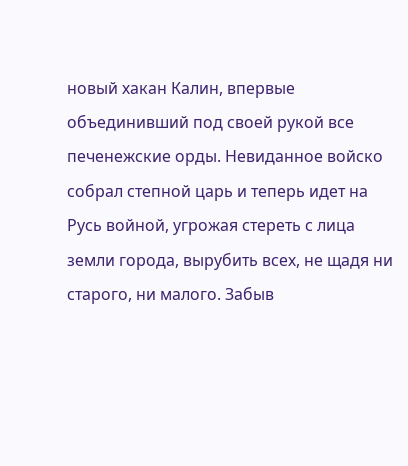новый хакан Калин, впервые объединивший под своей рукой все печенежские орды. Невиданное войско собрал степной царь и теперь идет на Русь войной, угрожая стереть с лица земли города, вырубить всех, не щадя ни старого, ни малого. Забыв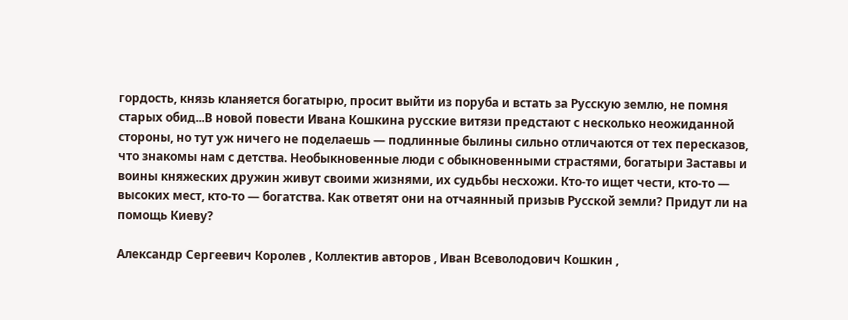гордость, князь кланяется богатырю, просит выйти из поруба и встать за Русскую землю, не помня старых обид...В новой повести Ивана Кошкина русские витязи предстают с несколько неожиданной стороны, но тут уж ничего не поделаешь — подлинные былины сильно отличаются от тех пересказов, что знакомы нам с детства. Необыкновенные люди с обыкновенными страстями, богатыри Заставы и воины княжеских дружин живут своими жизнями, их судьбы несхожи. Кто-то ищет чести, кто-то — высоких мест, кто-то — богатства. Как ответят они на отчаянный призыв Русской земли? Придут ли на помощь Киеву?

Александр Сергеевич Королев , Коллектив авторов , Иван Всеволодович Кошкин ,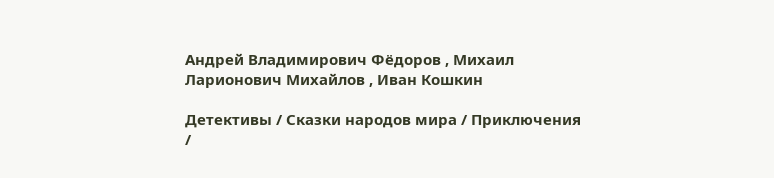Андрей Владимирович Фёдоров , Михаил Ларионович Михайлов , Иван Кошкин

Детективы / Сказки народов мира / Приключения /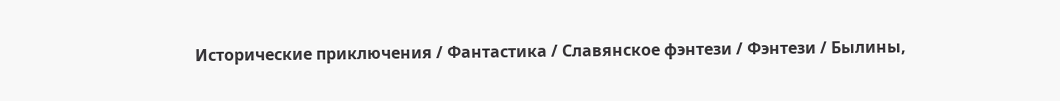Исторические приключения / Фантастика / Славянское фэнтези / Фэнтези / Былины,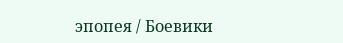эпопея / Боевики